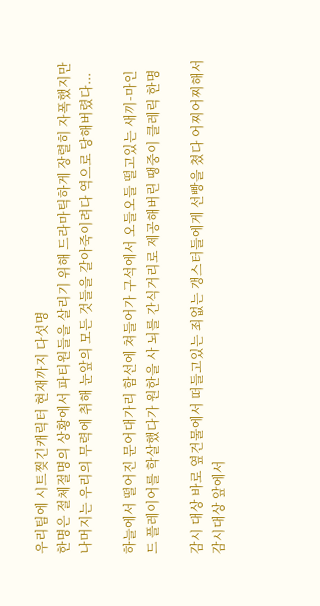우리팀에 시트찢긴캐릭터 현재까지 다섯명
한명은 절체절명의 상황에서 파티원들을 살리기 위해 드라마틱하게 장렬히 자폭했지만
나머지는 우리의 무력에 취해 눈앞의 모든 것들을 갈아죽이려다 역으로 당해버렸다...

하늘에서 떨어진 문어대가리 함선에 쳐들어가 구석에서 오들오들 떨고있는 새끼-마인드 플레이어를 학살했다가 원한을 사 뇌를 간식거리로 제공해버린 땡중이 클레릭 한명

감시 대상 바로 옆건물에서 떠들고있는 죄없는 갱스터들에게 선빵을 쳤다 어찌어찌해서 감시대상 앞에서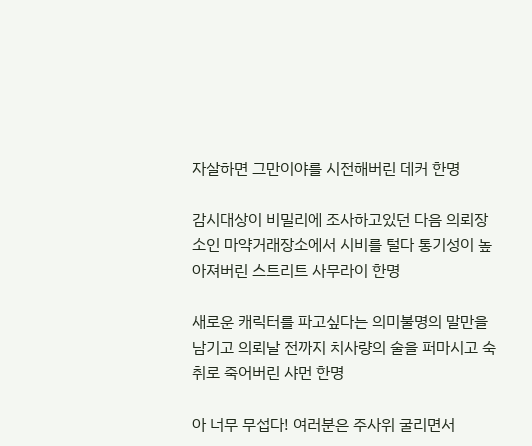자살하면 그만이야를 시전해버린 데커 한명

감시대상이 비밀리에 조사하고있던 다음 의뢰장소인 마약거래장소에서 시비를 털다 통기성이 높아져버린 스트리트 사무라이 한명

새로운 캐릭터를 파고싶다는 의미불명의 말만을 남기고 의뢰날 전까지 치사량의 술을 퍼마시고 숙취로 죽어버린 샤먼 한명

아 너무 무섭다! 여러분은 주사위 굴리면서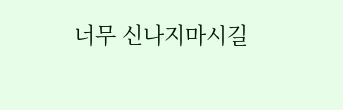너무 신나지마시길